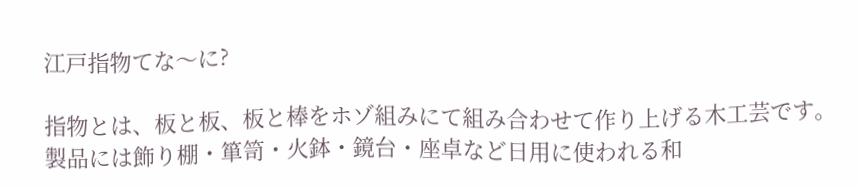江戸指物てな〜に?

指物とは、板と板、板と棒をホゾ組みにて組み合わせて作り上げる木工芸です。
製品には飾り棚・箪笥・火鉢・鏡台・座卓など日用に使われる和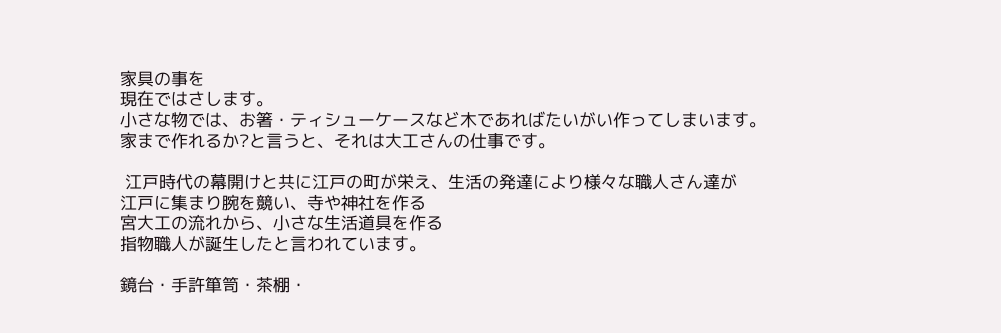家具の事を
現在ではさします。
小さな物では、お箸・ティシューケースなど木であればたいがい作ってしまいます。
家まで作れるか?と言うと、それは大工さんの仕事です。

 江戸時代の幕開けと共に江戸の町が栄え、生活の発達により様々な職人さん達が
江戸に集まり腕を競い、寺や神社を作る
宮大工の流れから、小さな生活道具を作る
指物職人が誕生したと言われています。

鏡台・手許箪笥・茶棚・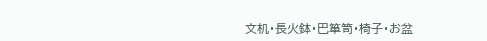文机・長火鉢・巴箪笥・椅子・お盆